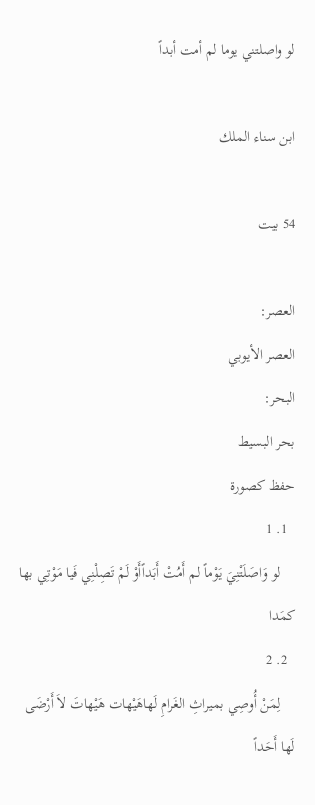لو واصلتني يوما لم أمت أبداً

ابن سناء الملك

54 بيت

العصر:
العصر الأيوبي
البحر:
بحر البسيط
حفظ كصورة
  1. 1
    لو وَاصَلَتْنِيَ يَوْماً لم أَمُتْ أَبَداًأَوْ لَمْ تَصِلْنِي فَيا مَوْتِي بها كمَدا
  2. 2
    لِمَنْ أُوصِي بميراثِ الغَرامِ لَهاهَيْهات هَيْهاتَ لاَ أَرْضَى لَها أَحَداً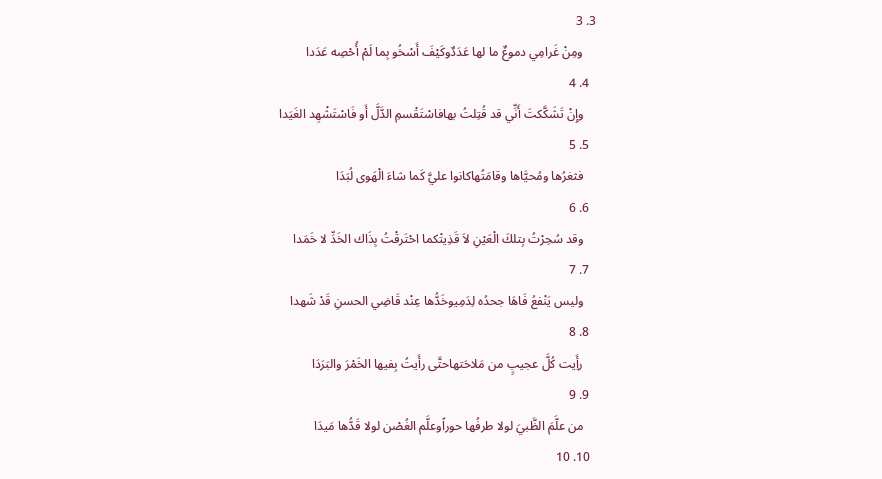3. 3
    ومِنْ غَرامِي دموعٌ ما لها عَدَدٌوكَيْفَ أَسْخُو بِما لَمْ أُحْصِه عَدَدا
  4. 4
    وإِنْ تَشَكَّكتَ أَنِّي قد قُتِلتُ بهافاسْتَقْسمِ الدَّلَّ أَو فَاسْتَشْهِد الغَيَدا
  5. 5
    فثغرُها ومُحيَّاها وقامَتُهاكانوا عليَّ كَما شاءَ الْهَوى لُبَدَا
  6. 6
    وقد سُحِرْتُ بِتلكَ الْعَيْنِ لاَ قَذِيتْكما احْتَرقْتُ بِذَاك الخَدِّ لا خَمَدا
  7. 7
    وليس يَنْفعُ فَاهَا جحدُه لِدَمِيوخَدُّها عِنْد قَاضِي الحسنِ قَدْ شَهدا
  8. 8
    رأَِيت كُلَّ عجيبٍ من مَلاحَتهاحتَّى رأَيتُ بِفيها الخَمْرَ والبَرَدَا
  9. 9
    من علَّمَ الظَّبيَ لولا طرفُها حوراًوعلَّم الغُصْن لولا قَدُّها مَيدَا
  10. 10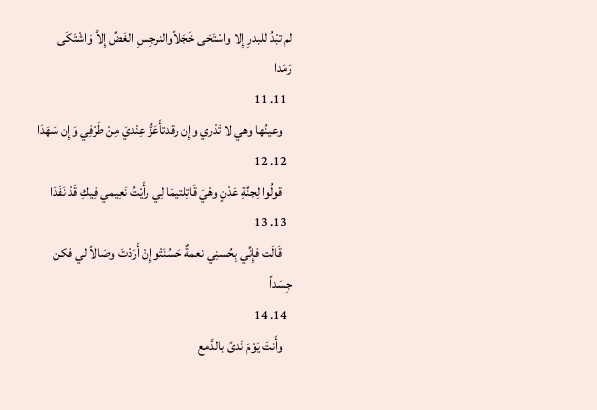لم تبْدُ للبدرِ إِلا واسْتَحَى خَجَلاًوالنرجِسِ الغَضِّ إِلاَّ وَاشْتَكَى رَمَدا
  11. 11
    وعينُها وهي لا تَدْري وإِن رقدتأَعَزُّ عِنْديَ مِنْ طَرْفِي وَإِن سَهَدَا
  12. 12
    قولُوا لِجنِّةِ عَدْنٍ وهْيَ قَاتِلتيمَا لِي رأَيْتُ نَعِيمي فِيكِ قَدْ نَفَدَا
  13. 13
    قَالَت فإِنِّي بِحُسنِي نعمةٌ حَسُنَتْوإِنْ أَرَدْتَ وصَالاً لي فكن جِسَداً
  14. 14
    وأَنتَ يَوْمَ نَدىً بالدَّمع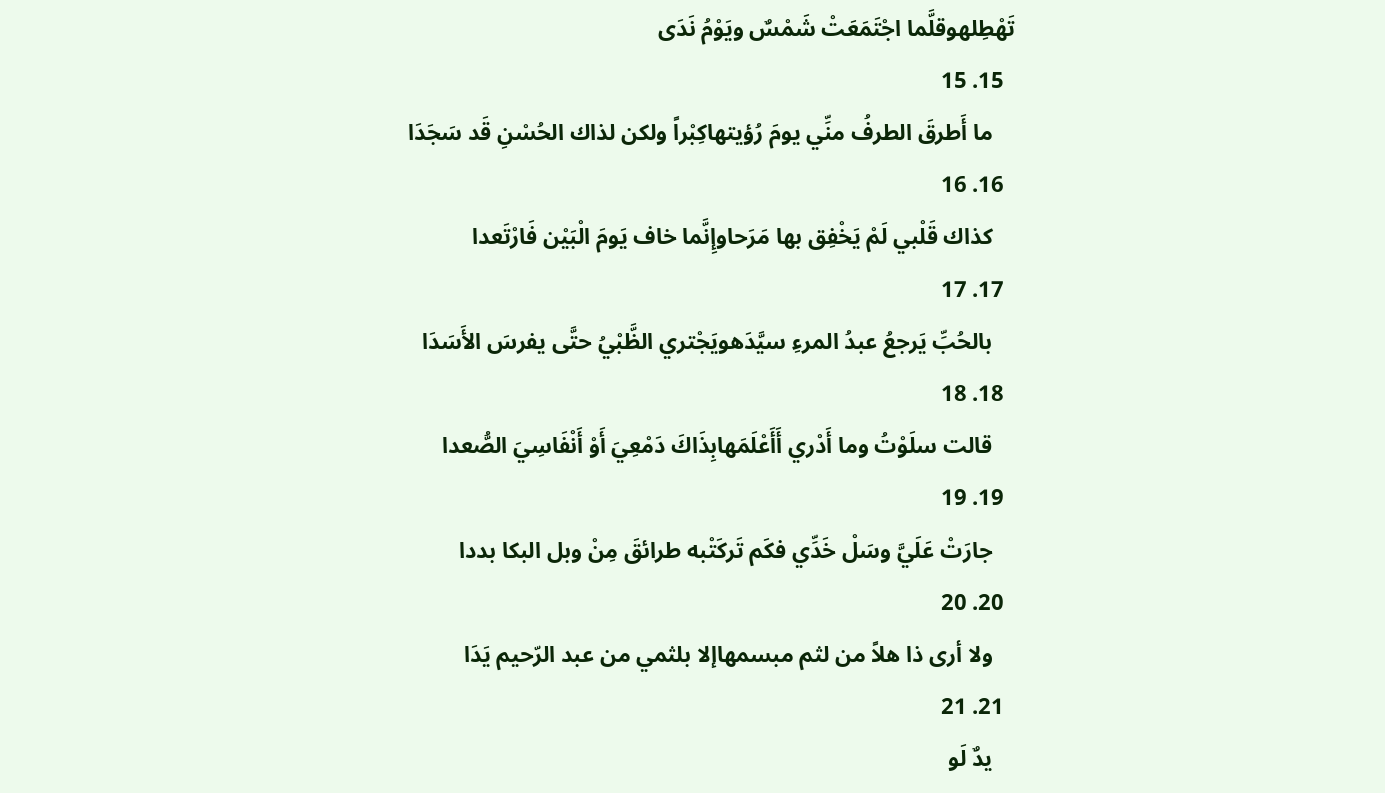تَهْطِلهوقلَّما اجْتَمَعَتْ شَمْسٌ ويَوْمُ نَدَى
  15. 15
    ما أَطرقَ الطرفُ منِّي يومَ رُؤيتهاكِبْراً ولكن لذاك الحُسْنِ قَد سَجَدَا
  16. 16
    كذاك قَلْبي لَمْ يَخْفِق بها مَرَحاوإِنَّما خاف يَومَ الْبَيْن فَارْتَعدا
  17. 17
    بالحُبِّ يَرجعُ عبدُ المرءِ سيَّدَهويَجْتري الظَّبْيُ حتَّى يفرسَ الأَسَدَا
  18. 18
    قالت سلَوْتُ وما أَدْري أَأَعْلَمَهابِذَاكَ دَمْعِيَ أَوْ أَنْفَاسِيَ الصُّعدا
  19. 19
    جارَتْ عَلَيَّ وسَلْ خَدِّي فكَم تَركَتْبه طرائقَ مِنْ وبل البكا بددا
  20. 20
    ولا أرى ذا هلاً من لثم مبسمهاإلا بلثمي من عبد الرّحيم يَدَا
  21. 21
    يدٌ لَو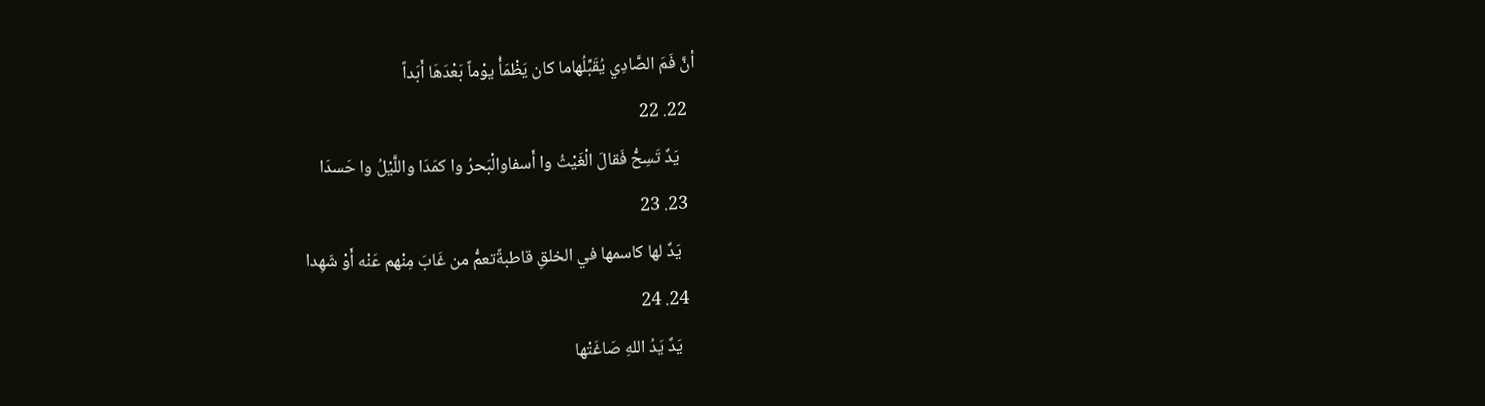أنَّ فَمَ الصَّادِي يُقَبِّلُهاما كان يَظْمَأُ يوْماً بَعْدَهَا أَبَداً
  22. 22
    يَدٌ تَسِحُّ فَقالَ الْغَيْثُ وا أَسفاوالْبَحرُ وا كمَدَا واللَّيْلُ وا حَسدَا
  23. 23
    يَدٌ لها كاسمها في الخلقِ قاطبةًتعمُّ من غَابَ مِنْهم عَنْه أَوْ شَهِدا
  24. 24
    يَدٌ يَدُ اللهِ صَاغَتْها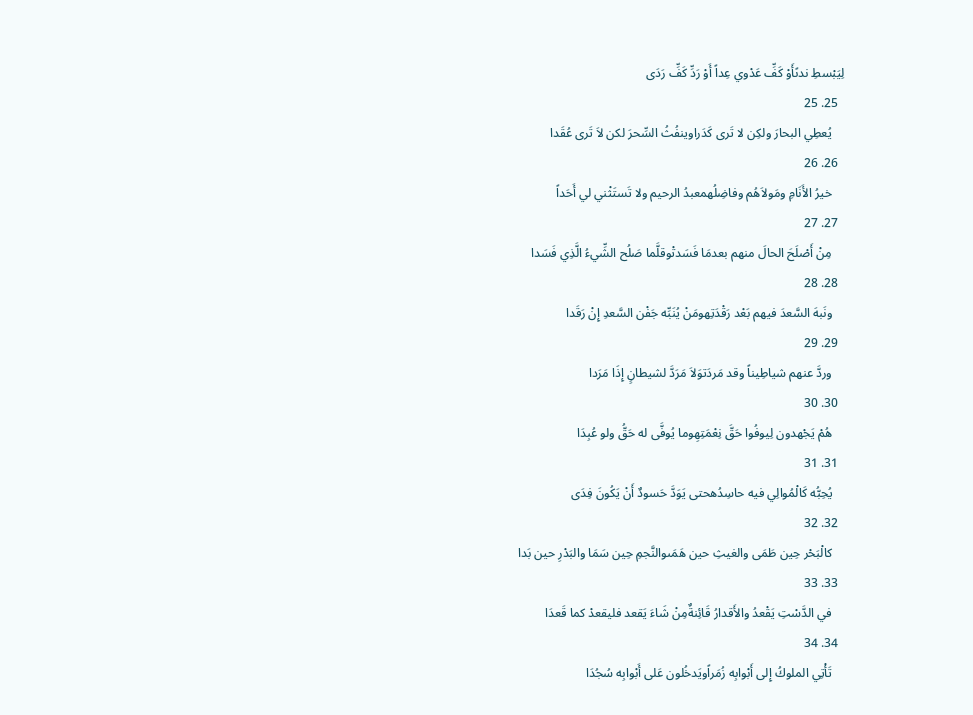لِيَبْسطِ ندىًأَوْ كَفِّ عَدْوي عِداً أَوْ رَدِّ كَفِّ رَدَى
  25. 25
    يُعطِي البحارَ ولكِن لا تَرى كَدَراوينفُثُ السِّحرَ لكن لاَ تَرى عُقَدا
  26. 26
    خيرُ الأَنَامِ ومَولاَهُم وفاضِلُهمعبدُ الرحيم ولا تَستَثْني لي أَحَداً
  27. 27
    مِنْ أَصْلَحَ الحالَ منهم بعدمَا فَسَدتْوقلَّما صَلُح الشِّيءُ الَّذِي فَسَدا
  28. 28
    ونَبهَ السَّعدَ فيهم بَعْد رَقْدَتِهومَنْ يُنَبِّه جَفْن السَّعدِ إِنْ رَقَدا
  29. 29
    وردَّ عنهم شياطِيناً وقد مَردَتوَلاَ مَرَدَّ لشيطانٍ إِذَا مَرَدا
  30. 30
    هُمْ يَجْهدون لِيوفُوا حَقَّ نِعْمَتِهِوما يُوفَّى له حَقُّ ولو عُبِدَا
  31. 31
    يُحِبُّه كَالْمُوالِي فيه حاسِدُهحتى يَوَدَّ حَسودٌ أَنْ يَكُونَ فِدَى
  32. 32
    كالْبَحْر حِين طَمَى والغيثِ حين هَمَىوالنَّجمِ حِين سَمَا والبَدْرِ حين بَدا
  33. 33
    في الدَّسْتِ يَقْعدُ والأَقدارُ قَائِنةٌمِنْ شَاءَ يَقعد فليقعدْ كما قَعدَا
  34. 34
    تَأْتِي الملوكُ إِلى أَبْوابِه زُمَراًويَدخُلون عَلى أَبْوابِه سُجُدَا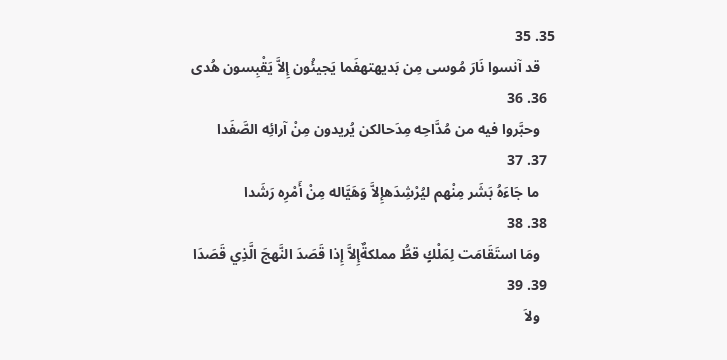35. 35
    قد آنسوا نَارَ مُوسى مِن بَديهتهفَما يَجيئُون إِلاَّ يَقْبِسون هُدى
  36. 36
    وحبَّروا فيه من مُدَّاحِه مِدَحالكن يُريدون مِنْ آرائِه الصَّفَدا
  37. 37
    ما جَاءَهُ بَشَر مِنْهم ليُرْشِدَهإِلاَّ وَهَيَّاله مِنْ أَمْرِه رَشَدا
  38. 38
    ومَا استَقَامَت لِمَلْكٍ قطُّ مملكةٌإِلاَّ إِذا قَصَدَ النَّهجَ الَّذِي قَصَدَا
  39. 39
    ولاَ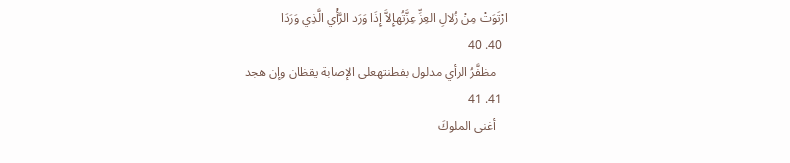ارْتَوَتْ مِنْ زُلالِ العِزِّ عِزَّتُهإِلاَّ إِذَا وَرَد الرَّأْي الَّذِي وَرَدَا
  40. 40
    مظفَّرُ الرأي مدلول بفطنتهعلى الإصابة يقظان وإن هجد
  41. 41
    أغنى الملوكَ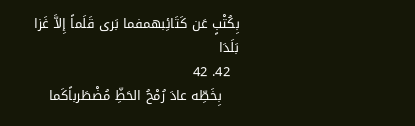بِكُتْبٍ عَن كَتَائِبهمفما بَرى قَلَماً إِلاَّ غَزا بَلَدَا
  42. 42
    بِخَطِّه عادَ رُمْحُ الحَظِّ مُضْطَرباًكَما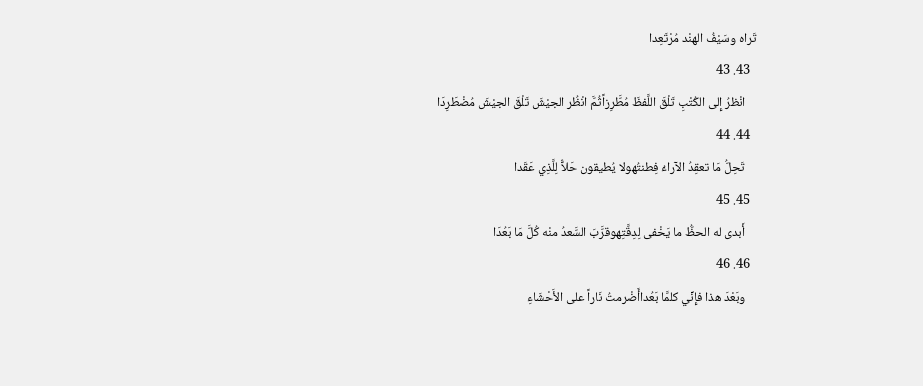تَراه وسَيْفُ الهنْد مُرْتَعِدا
  43. 43
    انْظرُ إِلى الكُتْبِ تَلْقَ اللَّفظَ مُطَّرِزاًثُمَّ انْظُر الجيْشَ تَلْقَ الجيْشَ مُضْطَرِدَا
  44. 44
    تَحِلُّ مَا تعقِدُ الآراءُ فِطنتُهولا يُطيقون حَلاًّ لِلَّذِي عَقَدا
  45. 45
    أَبدى له الحظُّ ما يَخْفى لِدِقَّتِهوقرَّبَ السَّعدُ منْه كُلَّ مَا بَعُدَا
  46. 46
    وبَعْدَ هذا فإِنِّي كلمَّا بَعُداأَضْرمتُ نَاراً على الأَحْشَاءِ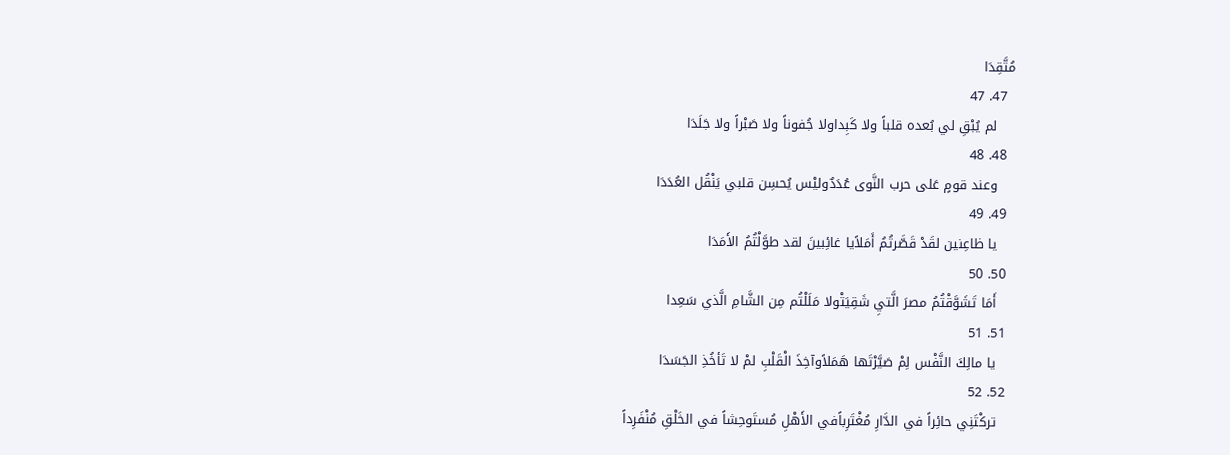مُتَّقِدَا
  47. 47
    لم يُبْقِ لي بُعده قلباً ولا كَبِداولا جُفوناً ولا صَبْراً ولا جَلَدَا
  48. 48
    وعند قومٍ عَلى حرب النَّوى عُدَدٌوليْس يُحسِن قلبي يَنْقُل العُدَدَا
  49. 49
    يا ظاعِنين لقَدْ قَصَّرتُمُ أَمَلاًيا غائِبينَ لقد طوَّلْتُمُ الأَمَدَا
  50. 50
    أَمَا تَشَوَّقْتُمُ مصرَ الَّتيِ شَقِيَتْولا مَلَلْتُم مِن الشَّامِ الَّذي سَعِدا
  51. 51
    يا مالِكَ النَّفْس لِمْ صَيَّرْتَها هَمَلاًوآخِذَ الْقَلْبِ لمْ لا تَأخُذِ الجَسَدَا
  52. 52
    تركْتَنِي حائِراً في الدَّارِ مُغْتَرِباًفي الأَهْلِ مُستَوحِشاً في الخَلْقِ مُنْفَرِداً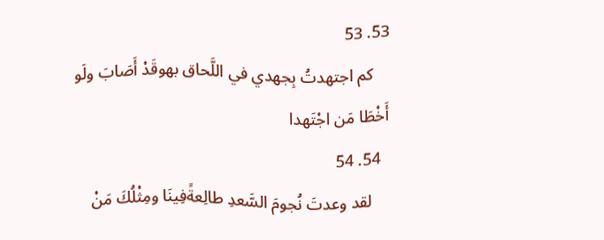53. 53
    كم اجتهدتُ بِجهدي في اللَّحاق بهوقَدْ أَصَابَ ولَو أَخْطَا مَن اجْتَهدا
  54. 54
    لقد وعدتَ نُجومَ السَّعدِ طالِعةًفِينَا ومِثْلُكَ مَنْ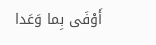أَوْفَى بِما وَعَدا